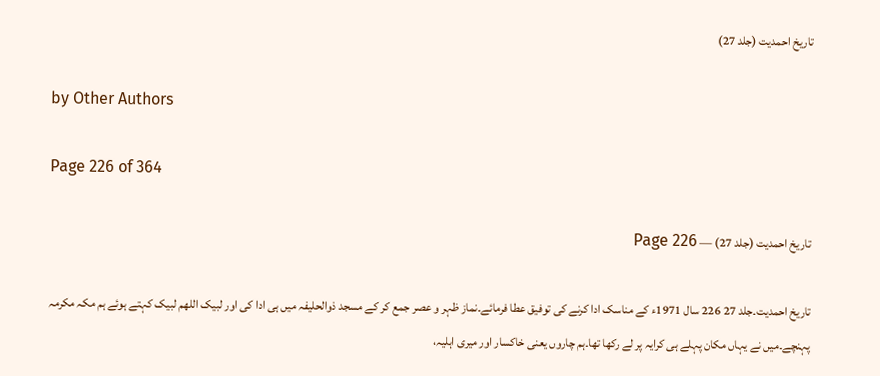تاریخ احمدیت (جلد 27)

by Other Authors

Page 226 of 364

تاریخ احمدیت (جلد 27) — Page 226

تاریخ احمدیت۔جلد 27 226 سال 1971ء کے مناسک ادا کرنے کی توفیق عطا فرمائے۔نماز ظہر و عصر جمع کر کے مسجد ذوالحلیفہ میں ہی ادا کی اور لبیک اللھم لبیک کہتے ہوئے ہم مکہ مکرمہ پہنچے۔میں نے یہاں مکان پہلے ہی کرایہ پر لے رکھا تھا۔ہم چاروں یعنی خاکسار اور میری اہلیہ،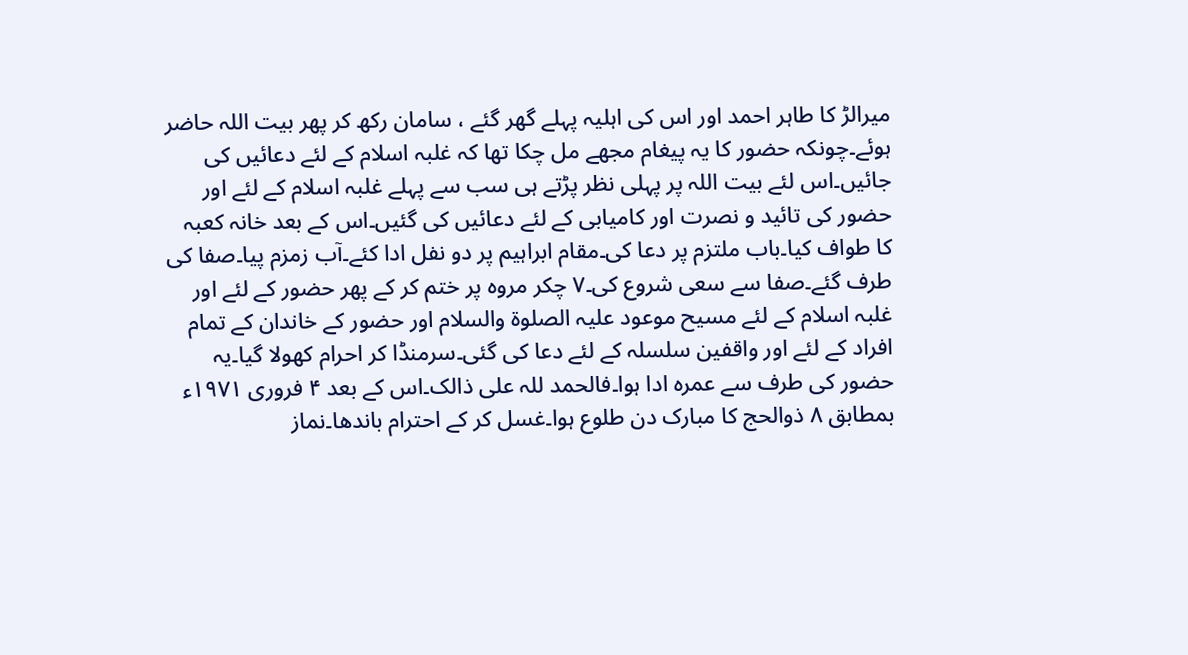میرالڑ کا طاہر احمد اور اس کی اہلیہ پہلے گھر گئے ، سامان رکھ کر پھر بیت اللہ حاضر ہوئے۔چونکہ حضور کا یہ پیغام مجھے مل چکا تھا کہ غلبہ اسلام کے لئے دعائیں کی جائیں۔اس لئے بیت اللہ پر پہلی نظر پڑتے ہی سب سے پہلے غلبہ اسلام کے لئے اور حضور کی تائید و نصرت اور کامیابی کے لئے دعائیں کی گئیں۔اس کے بعد خانہ کعبہ کا طواف کیا۔باب ملتزم پر دعا کی۔مقام ابراہیم پر دو نفل ادا کئے۔آب زمزم پیا۔صفا کی طرف گئے۔صفا سے سعی شروع کی۔۷ چکر مروہ پر ختم کر کے پھر حضور کے لئے اور غلبہ اسلام کے لئے مسیح موعود علیہ الصلوۃ والسلام اور حضور کے خاندان کے تمام افراد کے لئے اور واقفین سلسلہ کے لئے دعا کی گئی۔سرمنڈا کر احرام کھولا گیا۔یہ حضور کی طرف سے عمرہ ادا ہوا۔فالحمد للہ علی ذالک۔اس کے بعد ۴ فروری ۱۹۷۱ء بمطابق ۸ ذوالحج کا مبارک دن طلوع ہوا۔غسل کر کے احترام باندھا۔نماز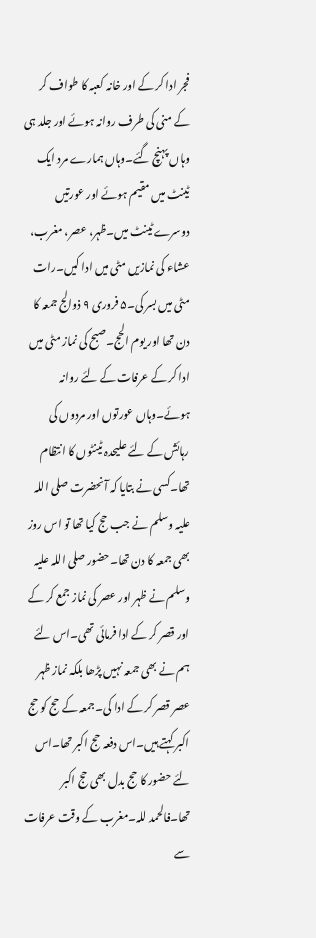فجر ادا کر کے اور خانہ کعبہ کا طواف کر کے منی کی طرف روانہ ہوئے اور جلد ہی وہاں پہنچ گئے۔وہاں ہمارے مرد ایک ٹینٹ میں مقیم ہوئے اور عورتیں دوسرے ٹینٹ میں۔ظہر، عصر، مغرب، عشاء کی نمازیں مٹی میں ادا کیں۔رات مٹی میں بسر کی۔۵ فروری ۹ ذوالج جمعہ کا دن تھا اور یوم الحج۔صبح کی نماز مٹی میں ادا کر کے عرفات کے لئے روانہ ہوئے۔وہاں عورتوں اور مردوں کی رہائش کے لئے علیحدہ ٹینٹوں کا انتظام تھا۔کسی نے بتایا کہ آنحضرت صلی اللہ علیہ وسلم نے جب حج کیا تھا تو اس روز بھی جمعہ کا دن تھا۔حضور صلی اللہ علیہ وسلم نے ظہر اور عصر کی نماز جمع کر کے اور قصر کر کے ادا فرمائی تھی۔اس لئے ہم نے بھی جمعہ نہیں پڑھا بلکہ نماز ظہر عصر قصر کر کے ادا کی۔جمعہ کے حج کو حج اکبر کہتے ہیں۔اس دفعہ حج اکبر تھا۔اس لئے حضور کا حج بدل بھی حج اکبر تھا۔فالحمد للہ۔مغرب کے وقت عرفات سے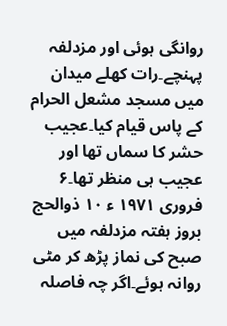روانگی ہوئی اور مزدلفہ پہنچے۔رات کھلے میدان میں مسجد مشعل الحرام کے پاس قیام کیا۔عجیب حشر کا سماں تھا اور عجیب ہی منظر تھا۔۶ فروری ۱۹۷۱ ء ۱۰ ذوالحج بروز ہفتہ مزدلفہ میں صبح کی نماز پڑھ کر مٹی روانہ ہوئے۔اگر چہ فاصلہ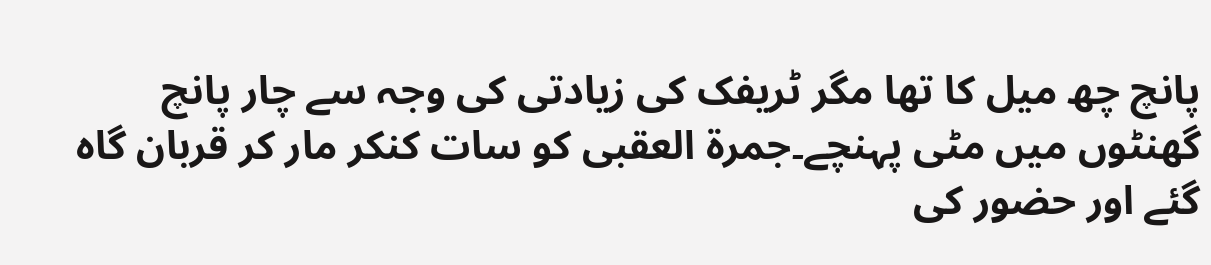پانچ چھ میل کا تھا مگر ٹریفک کی زیادتی کی وجہ سے چار پانچ گھنٹوں میں مٹی پہنچے۔جمرة العقبی کو سات کنکر مار کر قربان گاہ گئے اور حضور کی